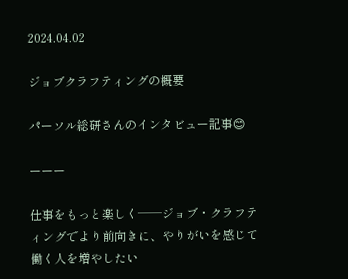2024.04.02

ジョブクラフティングの概要

パーソル総研さんのインタビュー記事😊

ーーー

仕事をもっと楽しく──ジョブ・クラフティングでより前向きに、やりがいを感じて働く人を増やしたい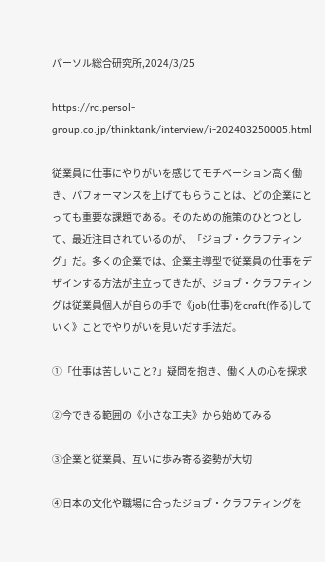パーソル総合研究所,2024/3/25

https://rc.persol-group.co.jp/thinktank/interview/i-202403250005.html

従業員に仕事にやりがいを感じてモチベーション高く働き、パフォーマンスを上げてもらうことは、どの企業にとっても重要な課題である。そのための施策のひとつとして、最近注目されているのが、「ジョブ・クラフティング」だ。多くの企業では、企業主導型で従業員の仕事をデザインする方法が主立ってきたが、ジョブ・クラフティングは従業員個人が自らの手で《job(仕事)をcraft(作る)していく》ことでやりがいを見いだす手法だ。

①「仕事は苦しいこと?」疑問を抱き、働く人の心を探求

②今できる範囲の《小さな工夫》から始めてみる

③企業と従業員、互いに歩み寄る姿勢が大切

④日本の文化や職場に合ったジョブ・クラフティングを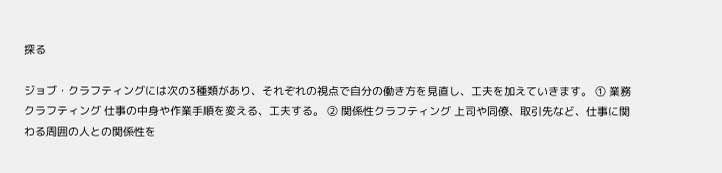探る

ジョブ・クラフティングには次の3種類があり、それぞれの視点で自分の働き方を見直し、工夫を加えていきます。 ① 業務クラフティング 仕事の中身や作業手順を変える、工夫する。 ② 関係性クラフティング 上司や同僚、取引先など、仕事に関わる周囲の人との関係性を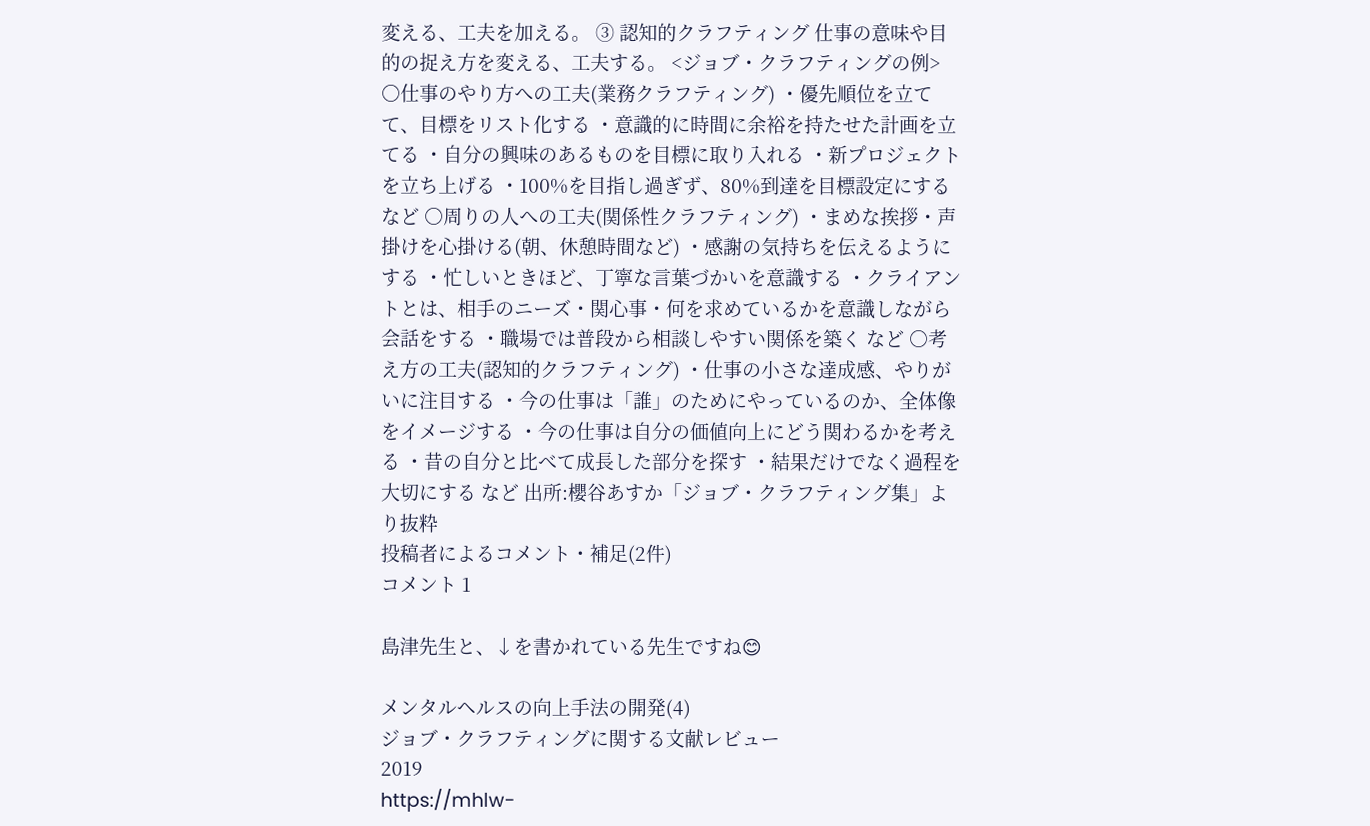変える、工夫を加える。 ③ 認知的クラフティング 仕事の意味や目的の捉え方を変える、工夫する。 <ジョブ・クラフティングの例> ○仕事のやり方への工夫(業務クラフティング) ・優先順位を立てて、目標をリスト化する ・意識的に時間に余裕を持たせた計画を立てる ・自分の興味のあるものを目標に取り入れる ・新プロジェクトを立ち上げる ・100%を目指し過ぎず、80%到達を目標設定にする など ○周りの人への工夫(関係性クラフティング) ・まめな挨拶・声掛けを心掛ける(朝、休憩時間など) ・感謝の気持ちを伝えるようにする ・忙しいときほど、丁寧な言葉づかいを意識する ・クライアントとは、相手のニーズ・関心事・何を求めているかを意識しながら会話をする ・職場では普段から相談しやすい関係を築く など ○考え方の工夫(認知的クラフティング) ・仕事の小さな達成感、やりがいに注目する ・今の仕事は「誰」のためにやっているのか、全体像をイメージする ・今の仕事は自分の価値向上にどう関わるかを考える ・昔の自分と比べて成長した部分を探す ・結果だけでなく過程を大切にする など 出所:櫻谷あすか「ジョブ・クラフティング集」より抜粋
投稿者によるコメント・補足(2件)
コメント 1

島津先生と、↓を書かれている先生ですね😊

メンタルヘルスの向上手法の開発(4)
ジョブ・クラフティングに関する文献レビュー
2019
https://mhlw-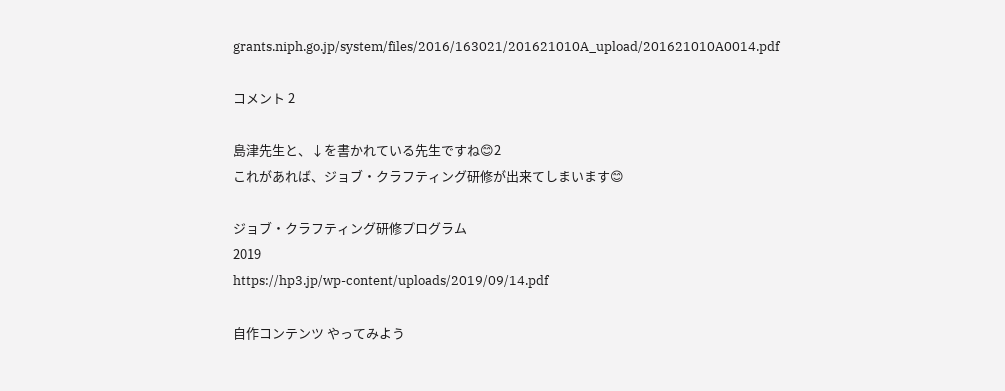grants.niph.go.jp/system/files/2016/163021/201621010A_upload/201621010A0014.pdf

コメント 2

島津先生と、↓を書かれている先生ですね😊2
これがあれば、ジョブ・クラフティング研修が出来てしまいます😊

ジョブ・クラフティング研修プログラム
2019
https://hp3.jp/wp-content/uploads/2019/09/14.pdf

自作コンテンツ やってみよう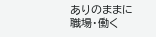ありのままに 職場・働く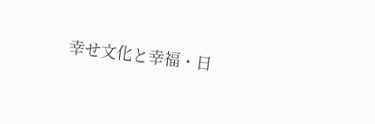幸せ文化と幸福・日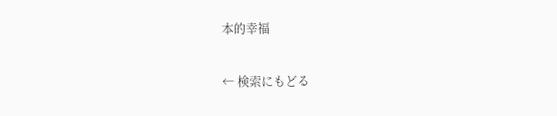本的幸福

← 検索にもどる